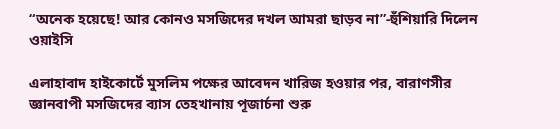“অনেক হয়েছে! আর কোনও মসজিদের দখল আমরা ছাড়ব না”-হুঁশিয়ারি দিলেন ওয়াইসি

এলাহাবাদ হাইকোর্টে মুসলিম পক্ষের আবেদন খারিজ হওয়ার পর, বারাণসীর জ্ঞানবাপী মসজিদের ব্যাস তেহখানায় পূজার্চনা শুরু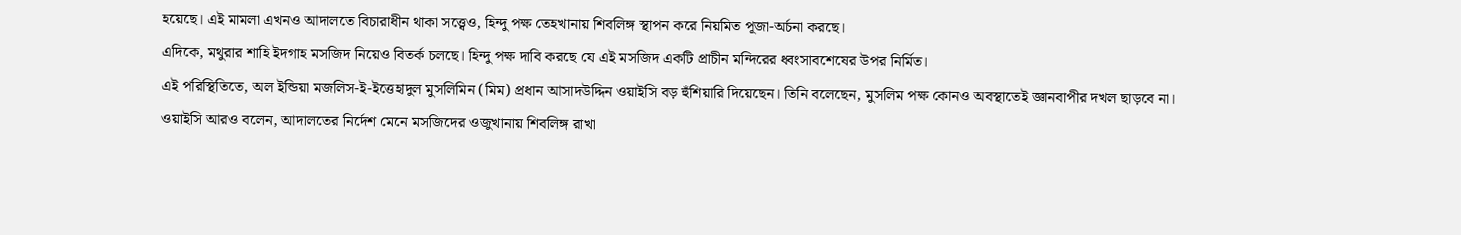হয়েছে। এই মামলা এখনও আদালতে বিচারাধীন থাকা সত্ত্বেও, হিন্দু পক্ষ তেহখানায় শিবলিঙ্গ স্থাপন করে নিয়মিত পূজা-অর্চনা করছে।
এদিকে, মথুরার শাহি ইদগাহ মসজিদ নিয়েও বিতর্ক চলছে। হিন্দু পক্ষ দাবি করছে যে এই মসজিদ একটি প্রাচীন মন্দিরের ধ্বংসাবশেষের উপর নির্মিত।
এই পরিস্থিতিতে, অল ইন্ডিয়া মজলিস-ই-ইত্তেহাদুল মুসলিমিন (মিম) প্রধান আসাদউদ্দিন ওয়াইসি বড় হুঁশিয়ারি দিয়েছেন। তিনি বলেছেন, মুসলিম পক্ষ কোনও অবস্থাতেই জ্ঞানবাপীর দখল ছাড়বে না।
ওয়াইসি আরও বলেন, আদালতের নির্দেশ মেনে মসজিদের ওজুখানায় শিবলিঙ্গ রাখা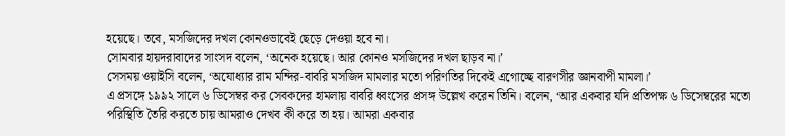হয়েছে। তবে, মসজিদের দখল কোনওভাবেই ছেড়ে দেওয়া হবে না।
সোমবার হায়দরাবাদের সাংসদ বলেন, ‘অনেক হয়েছে। আর কোনও মসজিদের দখল ছাড়ব না।’
সেসময় ওয়াইসি বলেন, ‘অযোধ্যার রাম মন্দির-বাবরি মসজিদ মামলার মতো পরিণতির দিকেই এগোচ্ছে বারণসীর জ্ঞানবাপী মামলা।’
এ প্রসঙ্গে ১৯৯২ সালে ৬ ডিসেম্বর কর সেবকদের হামলায় বাবরি ধ্বংসের প্রসঙ্গ উল্লেখ করেন তিনি। বলেন, ‘আর একবার যদি প্রতিপক্ষ ৬ ডিসেম্বরের মতো পরিস্থিতি তৈরি করতে চায় আমরাও দেখব কী করে তা হয়। আমরা একবার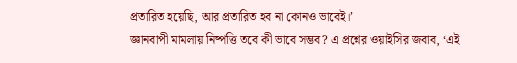প্রতারিত হয়েছি, আর প্রতারিত হব না কোনও ভাবেই।’
জ্ঞানবাপী মামলায় নিষ্পত্তি তবে কী ভাবে সম্ভব? এ প্রশ্নের ওয়াইসির জবাব, ‘এই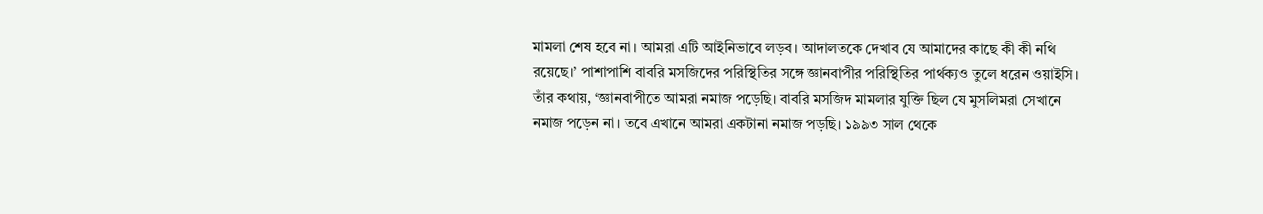মামলা শেষ হবে না। আমরা এটি আইনিভাবে লড়ব। আদালতকে দেখাব যে আমাদের কাছে কী কী নথি রয়েছে।’ পাশাপাশি বাবরি মসজিদের পরিস্থিতির সঙ্গে জ্ঞানবাপীর পরিস্থিতির পার্থক্যও তুলে ধরেন ওয়াইসি। তাঁর কথায়, ‘জ্ঞানবাপীতে আমরা নমাজ পড়েছি। বাবরি মসজিদ মামলার যুক্তি ছিল যে মুসলিমরা সেখানে নমাজ পড়েন না। তবে এখানে আমরা একটানা নমাজ পড়ছি। ১৯৯৩ সাল থেকে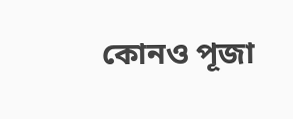কোনও পূজা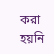করা হয়নি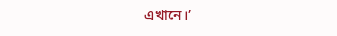এখানে।’